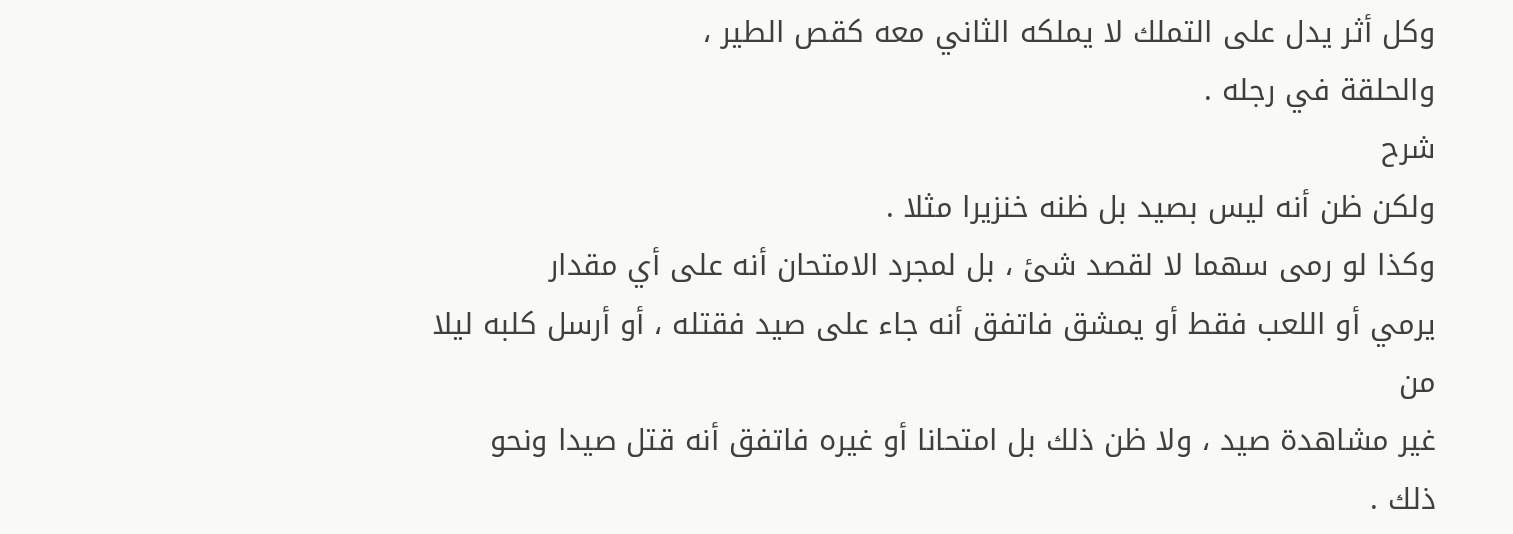وكل أثر يدل على التملك لا يملكه الثاني معه كقص الطير ،
والحلقة في رجله .
شرح
ولكن ظن أنه ليس بصيد بل ظنه خنزيرا مثلا .
وكذا لو رمى سهما لا لقصد شئ ، بل لمجرد الامتحان أنه على أي مقدار
يرمي أو اللعب فقط أو يمشق فاتفق أنه جاء على صيد فقتله ، أو أرسل كلبه ليلا من
غير مشاهدة صيد ، ولا ظن ذلك بل امتحانا أو غيره فاتفق أنه قتل صيدا ونحو
ذلك .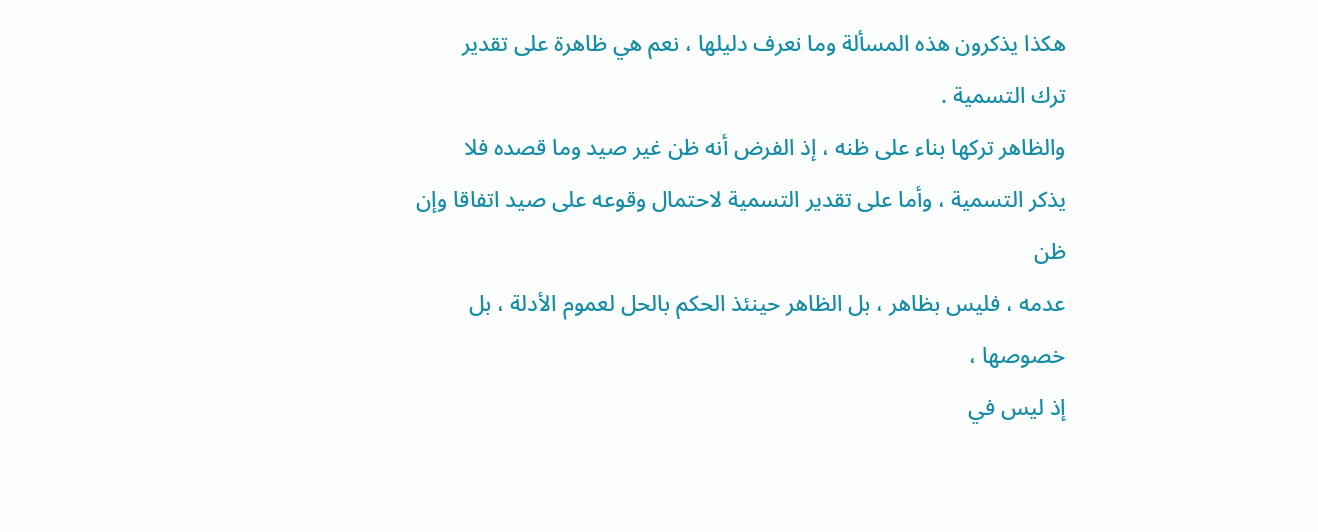هكذا يذكرون هذه المسألة وما نعرف دليلها ، نعم هي ظاهرة على تقدير
ترك التسمية .
والظاهر تركها بناء على ظنه ، إذ الفرض أنه ظن غير صيد وما قصده فلا
يذكر التسمية ، وأما على تقدير التسمية لاحتمال وقوعه على صيد اتفاقا وإن ظن
عدمه ، فليس بظاهر ، بل الظاهر حينئذ الحكم بالحل لعموم الأدلة ، بل خصوصها ،
إذ ليس في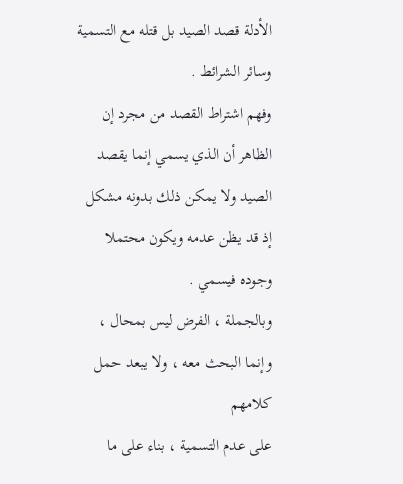الأدلة قصد الصيد بل قتله مع التسمية وسائر الشرائط .
وفهم اشتراط القصد من مجرد إن الظاهر أن الذي يسمي إنما يقصد
الصيد ولا يمكن ذلك بدونه مشكل إذ قد يظن عدمه ويكون محتملا وجوده فيسمي .
وبالجملة ، الفرض ليس بمحال ، وإنما البحث معه ، ولا يبعد حمل كلامهم
على عدم التسمية ، بناء على ما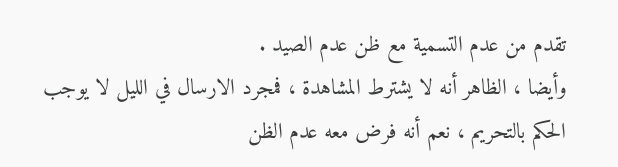تقدم من عدم التسمية مع ظن عدم الصيد .
وأيضا ، الظاهر أنه لا يشترط المشاهدة ، فمجرد الارسال في الليل لا يوجب
الحكم بالتحريم ، نعم أنه فرض معه عدم الظن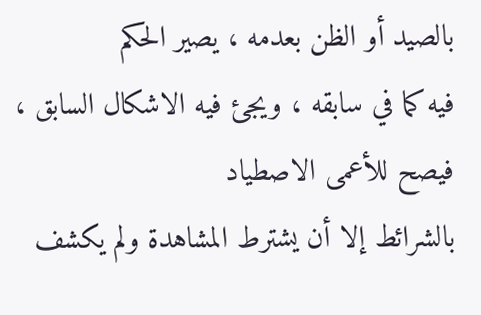بالصيد أو الظن بعدمه ، يصير الحكم
فيه كما في سابقه ، ويجئ فيه الاشكال السابق ، فيصح للأعمى الاصطياد
بالشرائط إلا أن يشترط المشاهدة ولم يكشف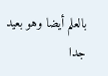بالعلم أيضا وهو بعيد جدا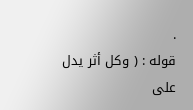.
قوله : ( وكل أثر يدل على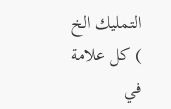التمليك الخ ) كل علامة في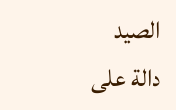الصيد دالة على